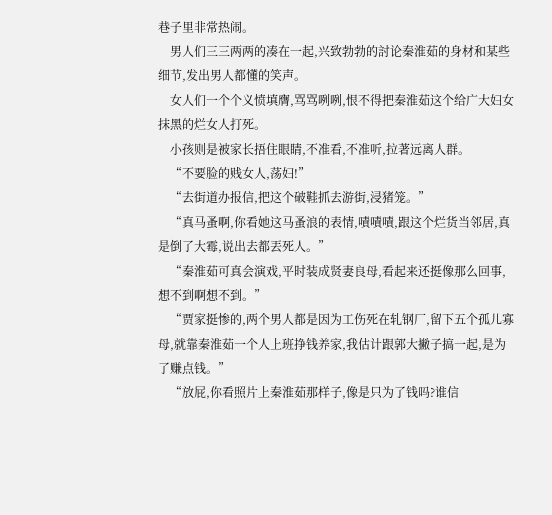巷子里非常热闹。
    男人们三三两两的凑在一起,兴致勃勃的討论秦淮茹的身材和某些细节,发出男人都懂的笑声。
    女人们一个个义愤填膺,骂骂咧咧,恨不得把秦淮茹这个给广大妇女抹黑的烂女人打死。
    小孩则是被家长捂住眼睛,不准看,不准听,拉著远离人群。
    “不要脸的贱女人,荡妇!”
    “去街道办报信,把这个破鞋抓去游街,浸猪笼。”
    “真马蚤啊,你看她这马蚤浪的表情,嘖嘖嘖,跟这个烂货当邻居,真是倒了大霉,说出去都丟死人。”
    “秦淮茹可真会演戏,平时装成贤妻良母,看起来还挺像那么回事,想不到啊想不到。”
    “贾家挺惨的,两个男人都是因为工伤死在轧钢厂,留下五个孤儿寡母,就靠秦淮茹一个人上班挣钱养家,我估计跟郭大撇子搞一起,是为了赚点钱。”
    “放屁,你看照片上秦淮茹那样子,像是只为了钱吗?谁信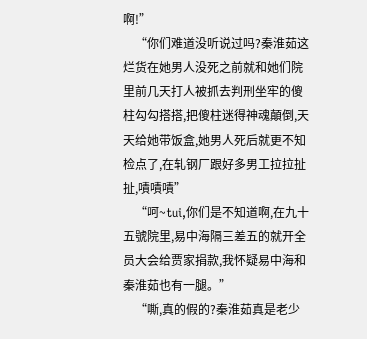啊!”
    “你们难道没听说过吗?秦淮茹这烂货在她男人没死之前就和她们院里前几天打人被抓去判刑坐牢的傻柱勾勾搭搭,把傻柱迷得神魂顛倒,天天给她带饭盒,她男人死后就更不知检点了,在轧钢厂跟好多男工拉拉扯扯,嘖嘖嘖”
    “呵~tui,你们是不知道啊,在九十五號院里,易中海隔三差五的就开全员大会给贾家捐款,我怀疑易中海和秦淮茹也有一腿。”
    “嘶,真的假的?秦淮茹真是老少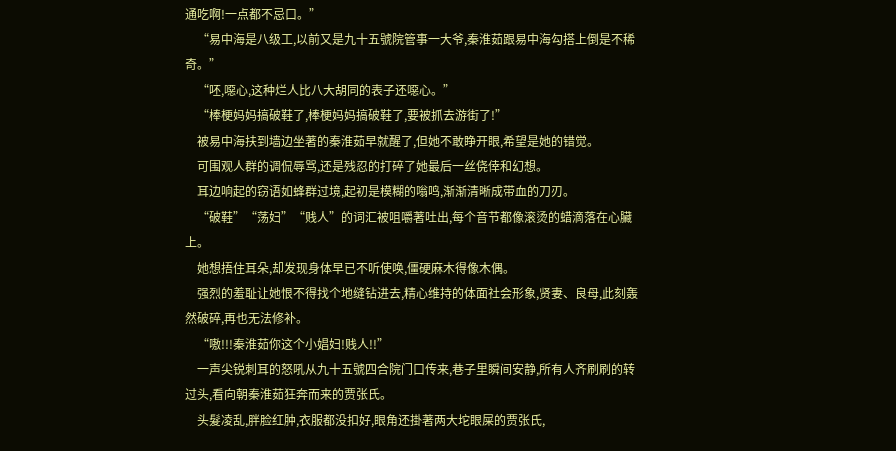通吃啊!一点都不忌口。”
    “易中海是八级工,以前又是九十五號院管事一大爷,秦淮茹跟易中海勾搭上倒是不稀奇。”
    “呸,噁心,这种烂人比八大胡同的表子还噁心。”
    “棒梗妈妈搞破鞋了,棒梗妈妈搞破鞋了,要被抓去游街了!”
    被易中海扶到墙边坐著的秦淮茹早就醒了,但她不敢睁开眼,希望是她的错觉。
    可围观人群的调侃辱骂,还是残忍的打碎了她最后一丝侥倖和幻想。
    耳边响起的窃语如蜂群过境,起初是模糊的嗡鸣,渐渐清晰成带血的刀刃。
    “破鞋”“荡妇”“贱人”的词汇被咀嚼著吐出,每个音节都像滚烫的蜡滴落在心臟上。
    她想捂住耳朵,却发现身体早已不听使唤,僵硬麻木得像木偶。
    强烈的羞耻让她恨不得找个地缝钻进去,精心维持的体面社会形象,贤妻、良母,此刻轰然破碎,再也无法修补。
    “嗷!!!秦淮茹你这个小娼妇!贱人!!”
    一声尖锐刺耳的怒吼从九十五號四合院门口传来,巷子里瞬间安静,所有人齐刷刷的转过头,看向朝秦淮茹狂奔而来的贾张氏。
    头髮凌乱,胖脸红肿,衣服都没扣好,眼角还掛著两大坨眼屎的贾张氏,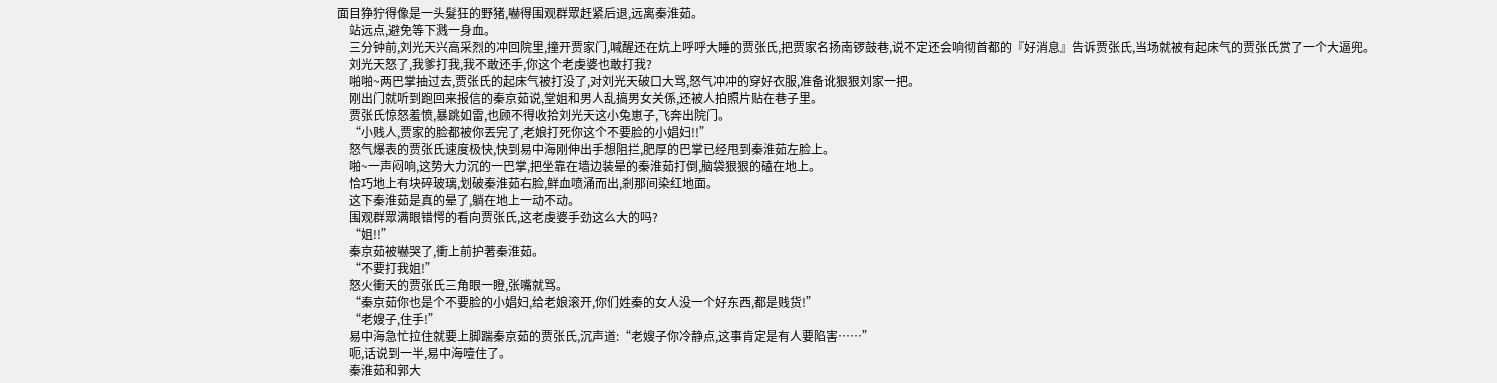面目狰狞得像是一头髮狂的野猪,嚇得围观群眾赶紧后退,远离秦淮茹。
    站远点,避免等下溅一身血。
    三分钟前,刘光天兴高采烈的冲回院里,撞开贾家门,喊醒还在炕上呼呼大睡的贾张氏,把贾家名扬南锣鼓巷,说不定还会响彻首都的『好消息』告诉贾张氏,当场就被有起床气的贾张氏赏了一个大逼兜。
    刘光天怒了,我爹打我,我不敢还手,你这个老虔婆也敢打我?
    啪啪~两巴掌抽过去,贾张氏的起床气被打没了,对刘光天破口大骂,怒气冲冲的穿好衣服,准备讹狠狠刘家一把。
    刚出门就听到跑回来报信的秦京茹说,堂姐和男人乱搞男女关係,还被人拍照片贴在巷子里。
    贾张氏惊怒羞愤,暴跳如雷,也顾不得收拾刘光天这小兔崽子,飞奔出院门。
    “小贱人,贾家的脸都被你丟完了,老娘打死你这个不要脸的小娼妇!!”
    怒气爆表的贾张氏速度极快,快到易中海刚伸出手想阻拦,肥厚的巴掌已经甩到秦淮茹左脸上。
    啪~一声闷响,这势大力沉的一巴掌,把坐靠在墙边装晕的秦淮茹打倒,脑袋狠狠的磕在地上。
    恰巧地上有块碎玻璃,划破秦淮茹右脸,鲜血喷涌而出,剎那间染红地面。
    这下秦淮茹是真的晕了,躺在地上一动不动。
    围观群眾满眼错愕的看向贾张氏,这老虔婆手劲这么大的吗?
    “姐!!”
    秦京茹被嚇哭了,衝上前护著秦淮茹。
    “不要打我姐!”
    怒火衝天的贾张氏三角眼一瞪,张嘴就骂。
    “秦京茹你也是个不要脸的小娼妇,给老娘滚开,你们姓秦的女人没一个好东西,都是贱货!”
    “老嫂子,住手!”
    易中海急忙拉住就要上脚踹秦京茹的贾张氏,沉声道:“老嫂子你冷静点,这事肯定是有人要陷害……”
    呃,话说到一半,易中海噎住了。
    秦淮茹和郭大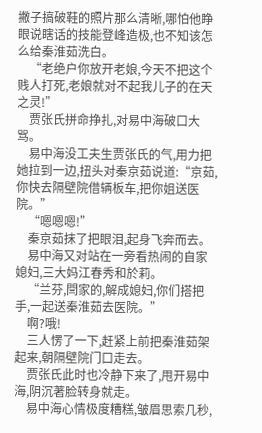撇子搞破鞋的照片那么清晰,哪怕他睁眼说瞎话的技能登峰造极,也不知该怎么给秦淮茹洗白。
    “老绝户你放开老娘,今天不把这个贱人打死,老娘就对不起我儿子的在天之灵!”
    贾张氏拼命挣扎,对易中海破口大骂。
    易中海没工夫生贾张氏的气,用力把她拉到一边,扭头对秦京茹说道:“京茹,你快去隔壁院借辆板车,把你姐送医院。”
    “嗯嗯嗯!”
    秦京茹抹了把眼泪,起身飞奔而去。
    易中海又对站在一旁看热闹的自家媳妇,三大妈江春秀和於莉。
    “兰芬,閆家的,解成媳妇,你们搭把手,一起送秦淮茹去医院。”
    啊?哦!
    三人愣了一下,赶紧上前把秦淮茹架起来,朝隔壁院门口走去。
    贾张氏此时也冷静下来了,甩开易中海,阴沉著脸转身就走。
    易中海心情极度糟糕,皱眉思索几秒,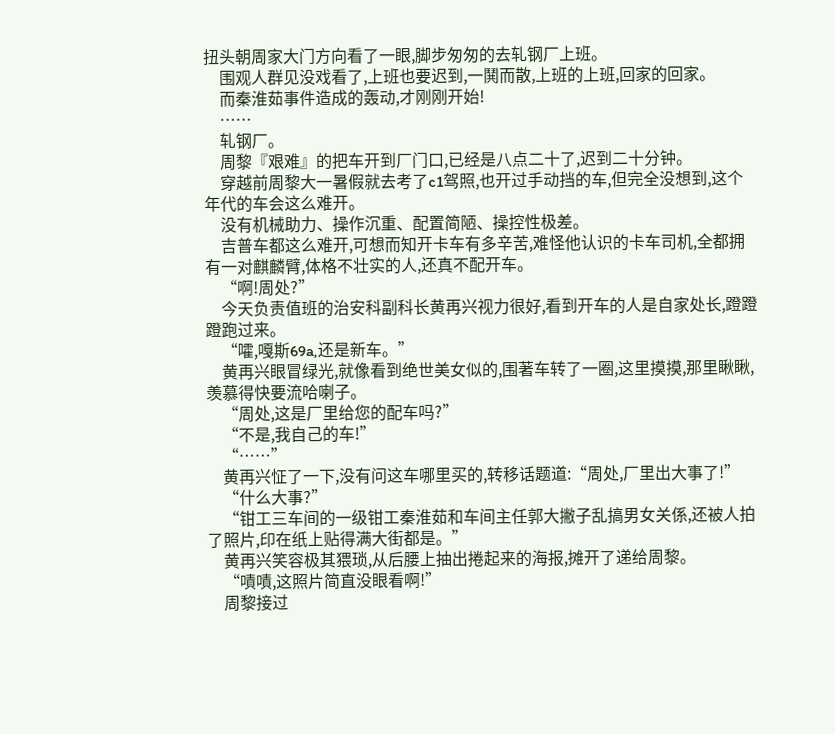扭头朝周家大门方向看了一眼,脚步匆匆的去轧钢厂上班。
    围观人群见没戏看了,上班也要迟到,一鬨而散,上班的上班,回家的回家。
    而秦淮茹事件造成的轰动,才刚刚开始!
    ……
    轧钢厂。
    周黎『艰难』的把车开到厂门口,已经是八点二十了,迟到二十分钟。
    穿越前周黎大一暑假就去考了c1驾照,也开过手动挡的车,但完全没想到,这个年代的车会这么难开。
    没有机械助力、操作沉重、配置简陋、操控性极差。
    吉普车都这么难开,可想而知开卡车有多辛苦,难怪他认识的卡车司机,全都拥有一对麒麟臂,体格不壮实的人,还真不配开车。
    “啊!周处?”
    今天负责值班的治安科副科长黄再兴视力很好,看到开车的人是自家处长,蹬蹬蹬跑过来。
    “嚯,嘎斯69a,还是新车。”
    黄再兴眼冒绿光,就像看到绝世美女似的,围著车转了一圈,这里摸摸,那里瞅瞅,羡慕得快要流哈喇子。
    “周处,这是厂里给您的配车吗?”
    “不是,我自己的车!”
    “……”
    黄再兴怔了一下,没有问这车哪里买的,转移话题道:“周处,厂里出大事了!”
    “什么大事?”
    “钳工三车间的一级钳工秦淮茹和车间主任郭大撇子乱搞男女关係,还被人拍了照片,印在纸上贴得满大街都是。”
    黄再兴笑容极其猥琐,从后腰上抽出捲起来的海报,摊开了递给周黎。
    “嘖嘖,这照片简直没眼看啊!”
    周黎接过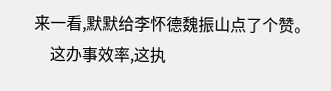来一看,默默给李怀德魏振山点了个赞。
    这办事效率,这执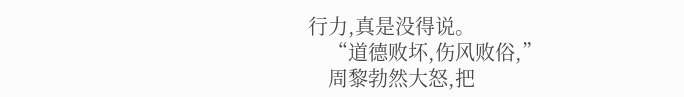行力,真是没得说。
    “道德败坏,伤风败俗,”
    周黎勃然大怒,把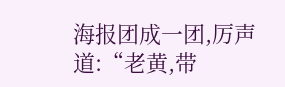海报团成一团,厉声道:“老黄,带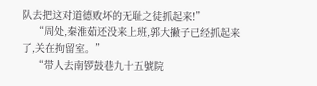队去把这对道德败坏的无耻之徒抓起来!”
    “周处,秦淮茹还没来上班,郭大撇子已经抓起来了,关在拘留室。”
    “带人去南锣鼓巷九十五號院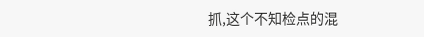抓,这个不知检点的混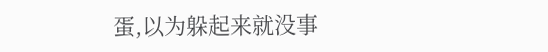蛋,以为躲起来就没事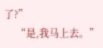了?”
    “是,我马上去。”